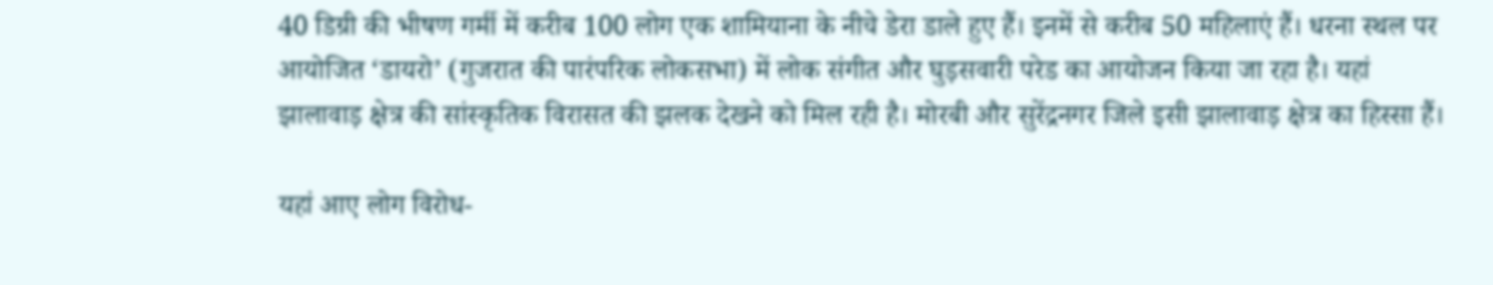40 डिग्री की भीषण गर्मी में करीब 100 लोग एक शामियाना के नीचे डेरा डाले हुए हैं। इनमें से करीब 50 महिलाएं हैं। धरना स्थल पर आयोजित ‘डायरो’ (गुजरात की पारंपरिक लोकसभा) में लोक संगीत और घुड़सवारी परेड का आयोजन किया जा रहा है। यहां झालावाड़ क्षेत्र की सांस्कृतिक विरासत की झलक देखने को मिल रही है। मोरबी और सुरेंद्रनगर जिले इसी झालावाड़ क्षेत्र का हिस्सा हैं।

यहां आए लोग विरोध-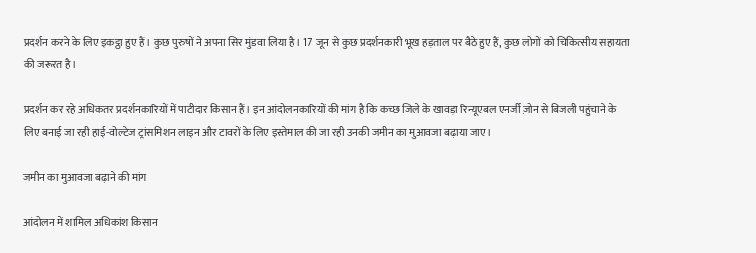प्रदर्शन करने के लिए इकट्ठा हुए हैं। कुछ पुरुषों ने अपना सिर मुंडवा लिया है। 17 जून से कुछ प्रदर्शनकारी भूख हड़ताल पर बैठे हुए हैं, कुछ लोगों को चिकित्सीय सहायता की जरूरत है।

प्रदर्शन कर रहे अधिकतर प्रदर्शनकारियों में पाटीदार किसान हैं। इन आंदोलनकारियों की मांग है कि कच्छ जिले के खावड़ा रिन्यूएबल एनर्जी ज़ोन से बिजली पहुंचाने के लिए बनाई जा रही हाई-वोल्टेज ट्रांसमिशन लाइन और टावरों के लिए इस्तेमाल की जा रही उनकी जमीन का मुआवजा बढ़ाया जाए।

जमीन का मुआवजा बढ़ाने की मांग

आंदोलन में शामिल अधिकांश किसान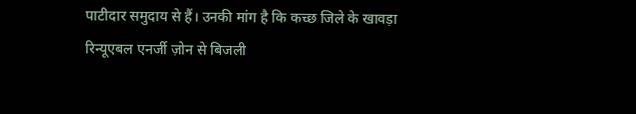पाटीदार समुदाय से हैं। उनकी मांग है कि कच्छ जिले के खावड़ा रिन्यूएबल एनर्जी ज़ोन से बिजली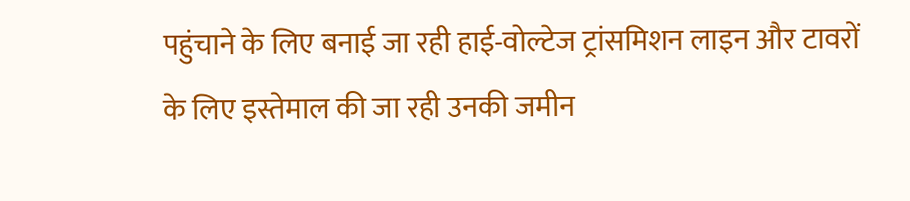पहुंचाने के लिए बनाई जा रही हाई-वोल्टेज ट्रांसमिशन लाइन और टावरों के लिए इस्तेमाल की जा रही उनकी जमीन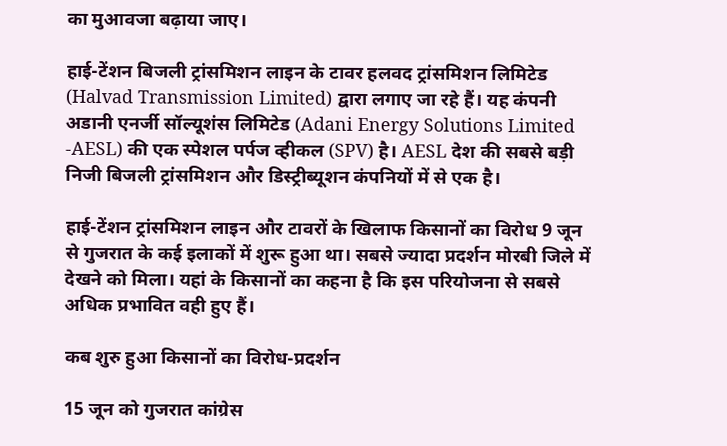का मुआवजा बढ़ाया जाए।

हाई-टेंशन बिजली ट्रांसमिशन लाइन के टावर हलवद ट्रांसमिशन लिमिटेड (Halvad Transmission Limited) द्वारा लगाए जा रहे हैं। यह कंपनी अडानी एनर्जी सॉल्यूशंस लिमिटेड (Adani Energy Solutions Limited -AESL) की एक स्पेशल पर्पज व्हीकल (SPV) है। AESL देश की सबसे बड़ी निजी बिजली ट्रांसमिशन और डिस्ट्रीब्यूशन कंपनियों में से एक है।

हाई-टेंशन ट्रांसमिशन लाइन और टावरों के खिलाफ किसानों का विरोध 9 जून से गुजरात के कई इलाकों में शुरू हुआ था। सबसे ज्यादा प्रदर्शन मोरबी जिले में देखने को मिला। यहां के किसानों का कहना है कि इस परियोजना से सबसे अधिक प्रभावित वही हुए हैं।

कब शुरु हुआ किसानों का विरोध-प्रदर्शन

15 जून को गुजरात कांग्रेस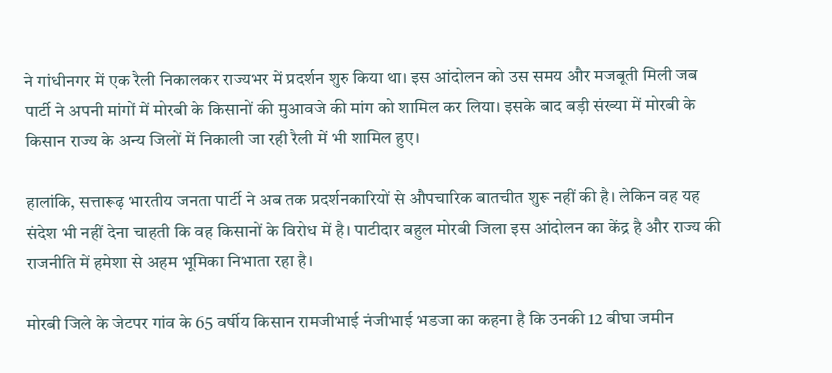ने गांधीनगर में एक रैली निकालकर राज्यभर में प्रदर्शन शुरु किया था। इस आंदोलन को उस समय और मजबूती मिली जब पार्टी ने अपनी मांगों में मोरबी के किसानों की मुआवजे की मांग को शामिल कर लिया। इसके बाद बड़ी संख्या में मोरबी के किसान राज्य के अन्य जिलों में निकाली जा रही रैली में भी शामिल हुए।

हालांकि, सत्तारूढ़ भारतीय जनता पार्टी ने अब तक प्रदर्शनकारियों से औपचारिक बातचीत शुरू नहीं की है। लेकिन वह यह संदेश भी नहीं देना चाहती कि वह किसानों के विरोध में है। पाटीदार बहुल मोरबी जिला इस आंदोलन का केंद्र है और राज्य की राजनीति में हमेशा से अहम भूमिका निभाता रहा है।

मोरबी जिले के जेटपर गांव के 65 वर्षीय किसान रामजीभाई नंजीभाई भडजा का कहना है कि उनकी 12 बीघा जमीन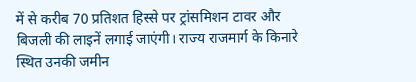में से करीब 70 प्रतिशत हिस्से पर ट्रांसमिशन टावर और बिजली की लाइनें लगाई जाएंगी। राज्य राजमार्ग के किनारे स्थित उनकी जमीन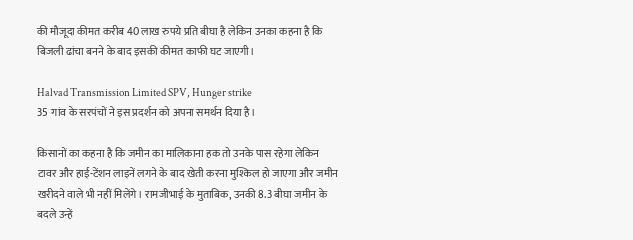की मौजूदा कीमत करीब 40 लाख रुपये प्रति बीघा है लेकिन उनका कहना है कि बिजली ढांचा बनने के बाद इसकी कीमत काफी घट जाएगी।

Halvad Transmission Limited SPV, Hunger strike
35 गांव के सरपंचों ने इस प्रदर्शन को अपना समर्थन दिया है।

किसानों का कहना है कि जमीन का मालिकाना हक तो उनके पास रहेगा लेकिन टावर और हाई-टेंशन लाइनें लगने के बाद खेती करना मुश्किल हो जाएगा और जमीन खरीदने वाले भी नहीं मिलेंगे। रामजीभाई के मुताबिक, उनकी 8.3 बीघा जमीन के बदले उन्हें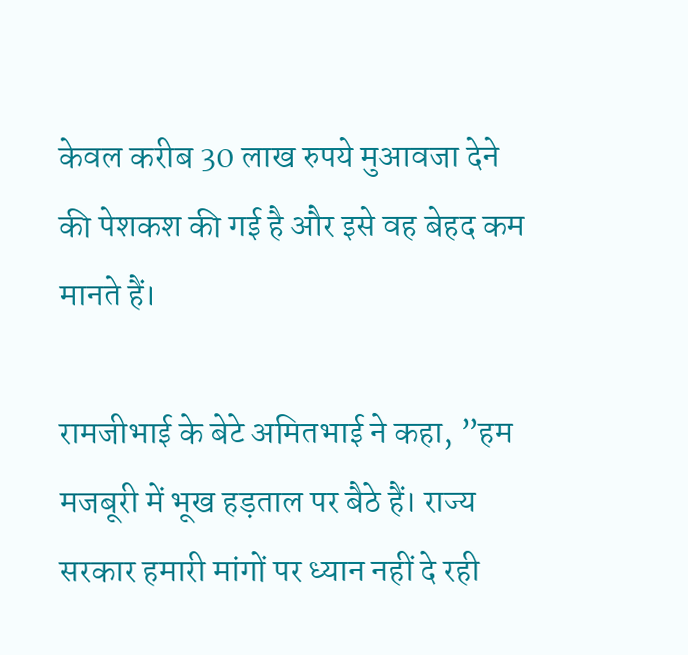केवल करीब 30 लाख रुपये मुआवजा देने की पेशकश की गई है और इसे वह बेहद कम मानते हैं।

रामजीभाई के बेटे अमितभाई ने कहा, ”हम मजबूरी में भूख हड़ताल पर बैठे हैं। राज्य सरकार हमारी मांगों पर ध्यान नहीं दे रही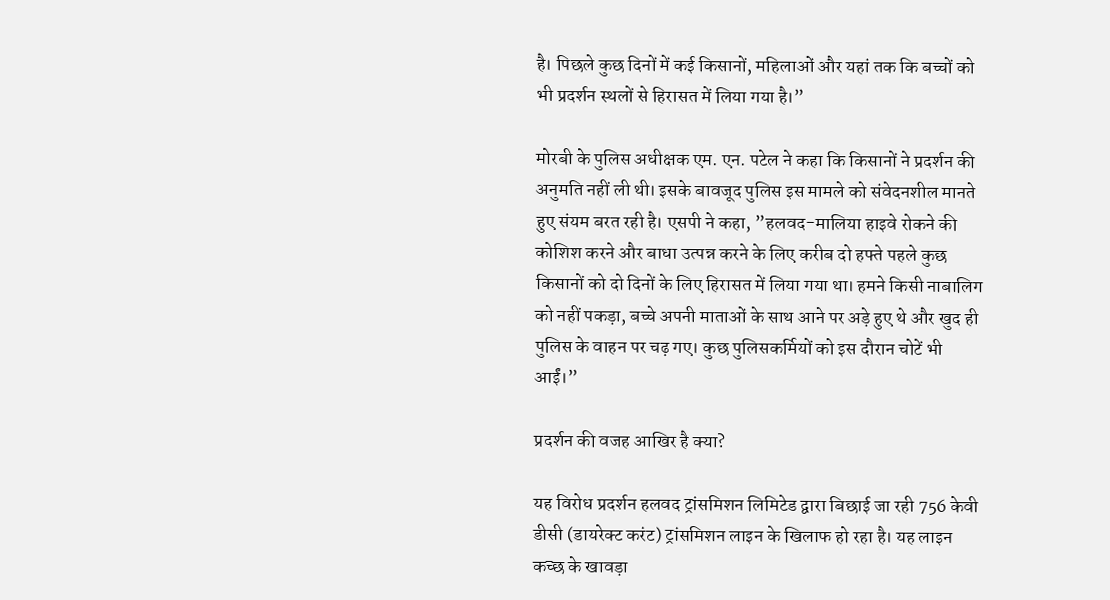है। पिछले कुछ दिनों में कई किसानों, महिलाओं और यहां तक कि बच्चों को भी प्रदर्शन स्थलों से हिरासत में लिया गया है।”

मोरबी के पुलिस अधीक्षक एम. एन. पटेल ने कहा कि किसानों ने प्रदर्शन की अनुमति नहीं ली थी। इसके बावजूद पुलिस इस मामले को संवेदनशील मानते हुए संयम बरत रही है। एसपी ने कहा, ”हलवद-मालिया हाइवे रोकने की कोशिश करने और बाधा उत्पन्न करने के लिए करीब दो हफ्ते पहले कुछ किसानों को दो दिनों के लिए हिरासत में लिया गया था। हमने किसी नाबालिग को नहीं पकड़ा, बच्चे अपनी माताओं के साथ आने पर अड़े हुए थे और खुद ही पुलिस के वाहन पर चढ़ गए। कुछ पुलिसकर्मियों को इस दौरान चोटें भी आईं।”

प्रदर्शन की वजह आखिर है क्या?

यह विरोध प्रदर्शन हलवद ट्रांसमिशन लिमिटेड द्वारा बिछाई जा रही 756 केवी डीसी (डायरेक्ट करंट) ट्रांसमिशन लाइन के खिलाफ हो रहा है। यह लाइन कच्छ के खावड़ा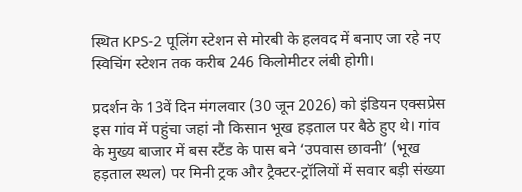स्थित KPS-2 पूलिंग स्टेशन से मोरबी के हलवद में बनाए जा रहे नए स्विचिंग स्टेशन तक करीब 246 किलोमीटर लंबी होगी।

प्रदर्शन के 13वें दिन मंगलवार (30 जून 2026) को इंडियन एक्सप्रेस इस गांव में पहुंचा जहां नौ किसान भूख हड़ताल पर बैठे हुए थे। गांव के मुख्य बाजार में बस स्टैंड के पास बने ‘उपवास छावनी’ (भूख हड़ताल स्थल) पर मिनी ट्रक और ट्रैक्टर-ट्रॉलियों में सवार बड़ी संख्या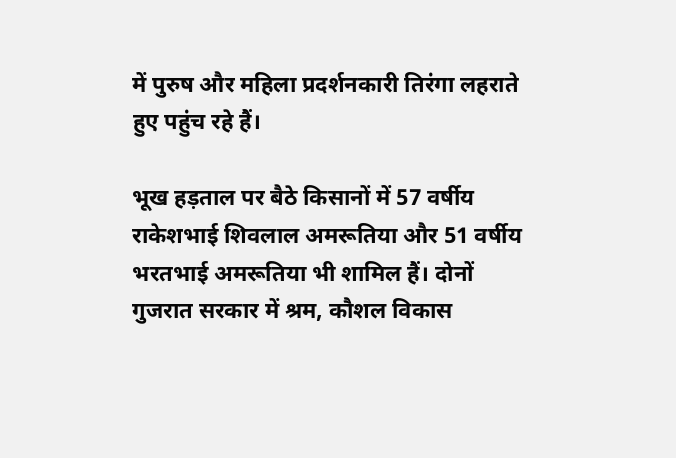में पुरुष और महिला प्रदर्शनकारी तिरंगा लहराते हुए पहुंच रहे हैं।

भूख हड़ताल पर बैठे किसानों में 57 वर्षीय राकेशभाई शिवलाल अमरूतिया और 51 वर्षीय भरतभाई अमरूतिया भी शामिल हैं। दोनों गुजरात सरकार में श्रम, कौशल विकास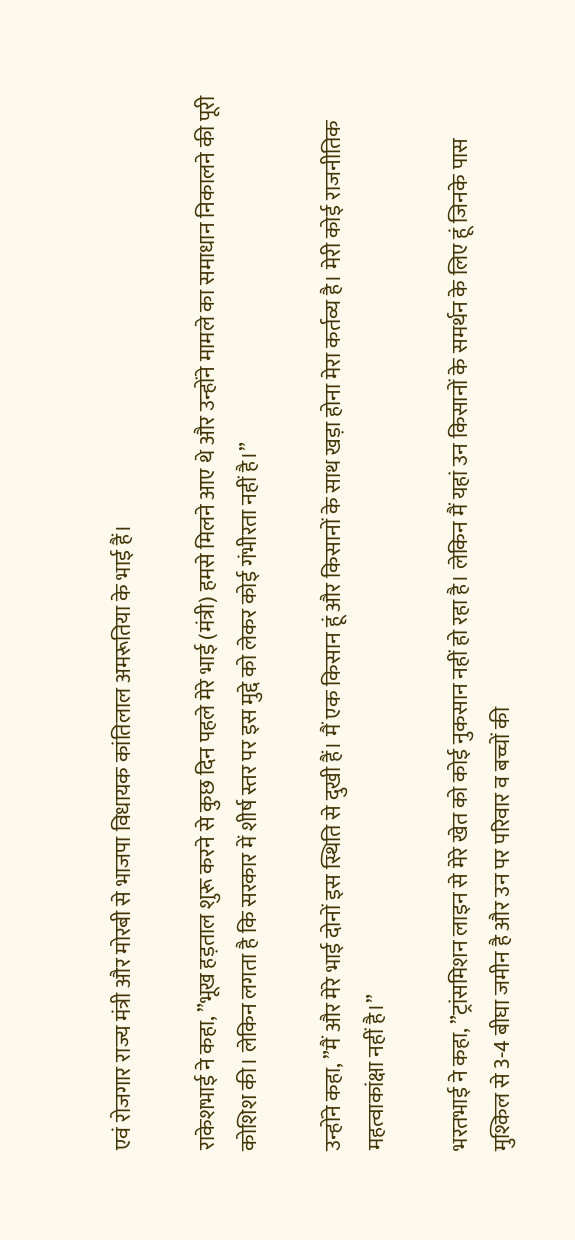एवं रोजगार राज्य मंत्री और मोरबी से भाजपा विधायक कांतिलाल अमरूतिया के भाई हैं।

राकेशभाई ने कहा, ”भूख हड़ताल शुरू करने से कुछ दिन पहले मेरे भाई (मंत्री) हमसे मिलने आए थे और उन्होंने मामले का समाधान निकालने की पूरी कोशिश की। लेकिन लगता है कि सरकार में शीर्ष स्तर पर इस मुद्दे को लेकर कोई गंभीरता नहीं है।”

उन्होंने कहा, ”मैं और मेरे भाई दोनों इस स्थिति से दुखी हैं। मैं एक किसान हूं और किसानों के साथ खड़ा होना मेरा कर्तव्य है। मेरी कोई राजनीतिक महत्वाकांक्षा नहीं है।”

भरतभाई ने कहा, ”ट्रांसमिशन लाइन से मेरे खेत को कोई नुकसान नहीं हो रहा है। लेकिन मैं यहां उन किसानों के समर्थन के लिए हूं जिनके पास मुश्किल से 3-4 बीघा जमीन है और उन पर परिवार व बच्चों की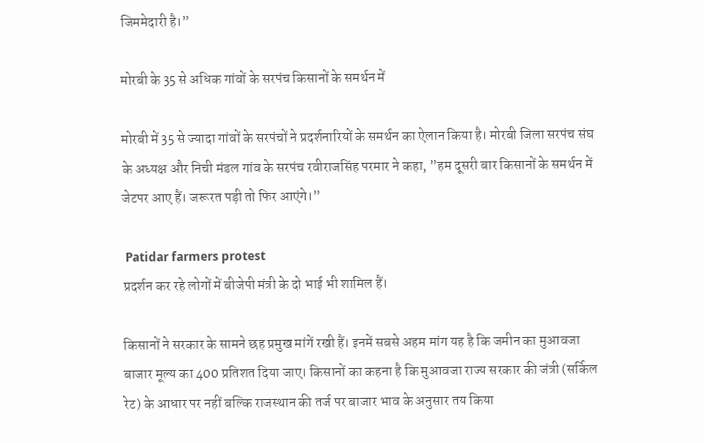जिममेदारी है।”

मोरबी के 35 से अधिक गांवों के सरपंच किसानों के समर्थन में

मोरबी में 35 से ज्यादा गांवों के सरपंचों ने प्रदर्शनारियों के समर्थन का ऐलान किया है। मोरबी जिला सरपंच संघ के अध्यक्ष और निची मंडल गांव के सरपंच रवीराजसिंह परमार ने कहा, ”हम दूसरी बार किसानों के समर्थन में जेटपर आए हैं। जरूरत पड़ी तो फिर आएंगे।”

 Patidar farmers protest
प्रदर्शन कर रहे लोगों में बीजेपी मंत्री के दो भाई भी शामिल हैं।

किसानों ने सरकार के सामने छह प्रमुख मांगें रखी हैं। इनमें सबसे अहम मांग यह है कि जमीन का मुआवजा बाजार मूल्य का 400 प्रतिशत दिया जाए। किसानों का कहना है कि मुआवजा राज्य सरकार की जंत्री (सर्किल रेट) के आधार पर नहीं बल्कि राजस्थान की तर्ज पर बाजार भाव के अनुसार तय किया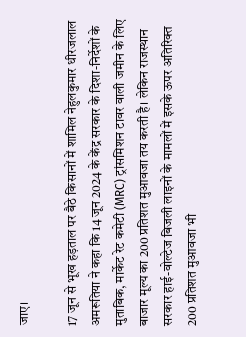जाए।

17 जून से भूख हड़ताल पर बैठे किसानों में शामिल नेहुलकुमार धीरजलाल अमरूतिया ने कहा कि 14 जून 2024 के केंद्र सरकार के दिशा-निर्देशों के मुताबिक, मार्केट रेट कमेटी (MRC) ट्रांसमिशन टावर वाली जमीन के लिए बाजार मूल्य का 200 प्रतिशत मुआवजा तय करती है। लेकिन राजस्थान सरकार हाई-वोल्टेज बिजली लाइनों के मामलों में इसके ऊपर अतिरिक्त 200 प्रतिशत मुआवजा भी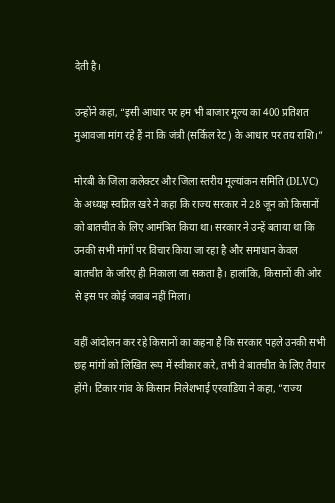देती है।

उन्होंने कहा, “इसी आधार पर हम भी बाजार मूल्य का 400 प्रतिशत मुआवजा मांग रहे हैं ना कि जंत्री (सर्किल रेट) के आधार पर तय राशि।”

मोरबी के जिला कलेक्टर और जिला स्तरीय मूल्यांकन समिति (DLVC) के अध्यक्ष स्वप्निल खरे ने कहा कि राज्य सरकार ने 28 जून को किसानों को बातचीत के लिए आमंत्रित किया था। सरकार ने उन्हें बताया था कि उनकी सभी मांगों पर विचार किया जा रहा है और समाधान केवल बातचीत के जरिए ही निकाला जा सकता है। हालांकि, किसानों की ओर से इस पर कोई जवाब नहीं मिला।

वहीं आंदोलन कर रहे किसानों का कहना है कि सरकार पहले उनकी सभी छह मांगों को लिखित रूप में स्वीकार करे, तभी वे बातचीत के लिए तैयार होंगे। टिकार गांव के किसान निलेशभाई एरवाडिया ने कहा, ”राज्य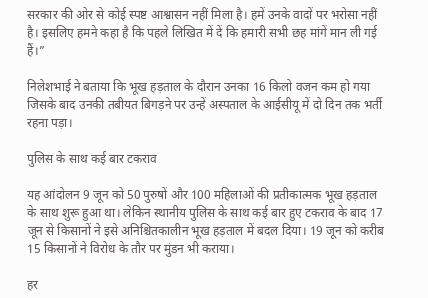सरकार की ओर से कोई स्पष्ट आश्वासन नहीं मिला है। हमें उनके वादों पर भरोसा नहीं है। इसलिए हमने कहा है कि पहले लिखित में दें कि हमारी सभी छह मांगें मान ली गई हैं।”

निलेशभाई ने बताया कि भूख हड़ताल के दौरान उनका 16 किलो वजन कम हो गया जिसके बाद उनकी तबीयत बिगड़ने पर उन्हें अस्पताल के आईसीयू में दो दिन तक भर्ती रहना पड़ा।

पुलिस के साथ कई बार टकराव

यह आंदोलन 9 जून को 50 पुरुषों और 100 महिलाओं की प्रतीकात्मक भूख हड़ताल के साथ शुरू हुआ था। लेकिन स्थानीय पुलिस के साथ कई बार हुए टकराव के बाद 17 जून से किसानों ने इसे अनिश्चितकालीन भूख हड़ताल में बदल दिया। 19 जून को करीब 15 किसानों ने विरोध के तौर पर मुंडन भी कराया।

हर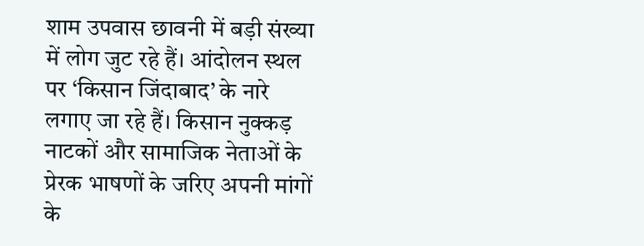शाम उपवास छावनी में बड़ी संख्या में लोग जुट रहे हैं। आंदोलन स्थल पर ‘किसान जिंदाबाद’ के नारे लगाए जा रहे हैं। किसान नुक्कड़ नाटकों और सामाजिक नेताओं के प्रेरक भाषणों के जरिए अपनी मांगों के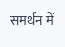समर्थन में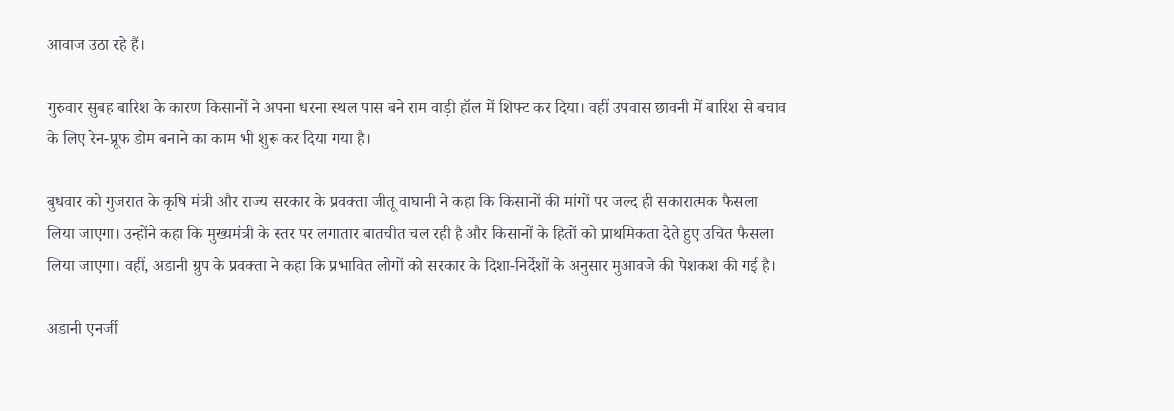आवाज उठा रहे हैं।

गुरुवार सुबह बारिश के कारण किसानों ने अपना धरना स्थल पास बने राम वाड़ी हॉल में शिफ्ट कर दिया। वहीं उपवास छावनी में बारिश से बचाव के लिए रेन-प्रूफ डोम बनाने का काम भी शुरू कर दिया गया है।

बुधवार को गुजरात के कृषि मंत्री और राज्य सरकार के प्रवक्ता जीतू वाघानी ने कहा कि किसानों की मांगों पर जल्द ही सकारात्मक फैसला लिया जाएगा। उन्होंने कहा कि मुख्यमंत्री के स्तर पर लगातार बातचीत चल रही है और किसानों के हितों को प्राथमिकता देते हुए उचित फैसला लिया जाएगा। वहीं, अडानी ग्रुप के प्रवक्ता ने कहा कि प्रभावित लोगों को सरकार के दिशा-निर्देशों के अनुसार मुआवजे की पेशकश की गई है।

अडानी एनर्जी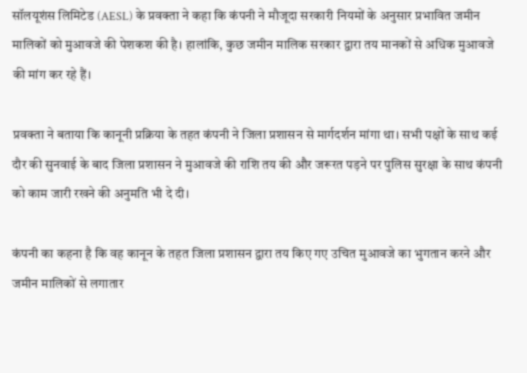सॉलयूशंस लिमिटेड (AESL) के प्रवक्ता ने कहा कि कंपनी ने मौजूदा सरकारी नियमों के अनुसार प्रभावित जमीन मालिकों को मुआवजे की पेशकश की है। हालांकि, कुछ जमीन मालिक सरकार द्वारा तय मानकों से अधिक मुआवजे की मांग कर रहे हैं।

प्रवक्ता ने बताया कि कानूनी प्रक्रिया के तहत कंपनी ने जिला प्रशासन से मार्गदर्शन मांगा था। सभी पक्षों के साथ कई दौर की सुनवाई के बाद जिला प्रशासन ने मुआवजे की राशि तय की और जरूरत पड़ने पर पुलिस सुरक्षा के साथ कंपनी को काम जारी रखने की अनुमति भी दे दी।

कंपनी का कहना है कि वह कानून के तहत जिला प्रशासन द्वारा तय किए गए उचित मुआवजे का भुगतान करने और जमीन मालिकों से लगातार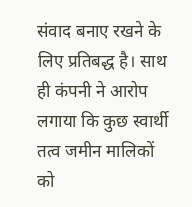संवाद बनाए रखने के लिए प्रतिबद्ध है। साथ ही कंपनी ने आरोप लगाया कि कुछ स्वार्थी तत्व जमीन मालिकों को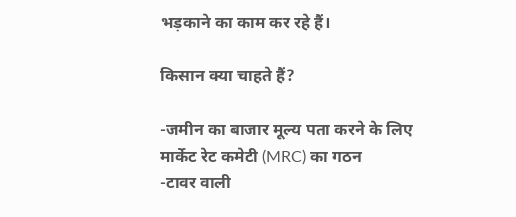भड़काने का काम कर रहे हैं।

किसान क्या चाहते हैं?

-जमीन का बाजार मूल्य पता करने के लिए मार्केट रेट कमेटी (MRC) का गठन
-टावर वाली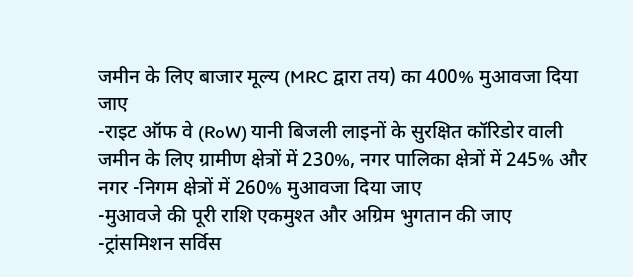जमीन के लिए बाजार मूल्य (MRC द्वारा तय) का 400% मुआवजा दिया जाए
-राइट ऑफ वे (RoW) यानी बिजली लाइनों के सुरक्षित कॉरिडोर वाली जमीन के लिए ग्रामीण क्षेत्रों में 230%, नगर पालिका क्षेत्रों में 245% और नगर -निगम क्षेत्रों में 260% मुआवजा दिया जाए
-मुआवजे की पूरी राशि एकमुश्त और अग्रिम भुगतान की जाए
-ट्रांसमिशन सर्विस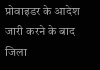प्रोवाइडर के आदेश जारी करने के बाद जिला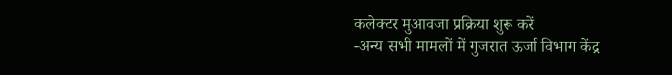कलेक्टर मुआवजा प्रक्रिया शुरू करें
-अन्य सभी मामलों में गुजरात ऊर्जा विभाग केंद्र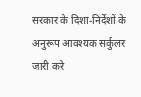सरकार के दिशा-निर्देशों के अनुरूप आवश्यक सर्कुलर जारी करे